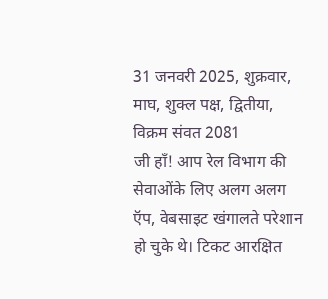31 जनवरी 2025, शुक्रवार, माघ, शुक्ल पक्ष, द्वितीया, विक्रम संवत 2081
जी हाँ! आप रेल विभाग की सेवाओंके लिए अलग अलग ऍप, वेबसाइट खंगालते परेशान हो चुके थे। टिकट आरक्षित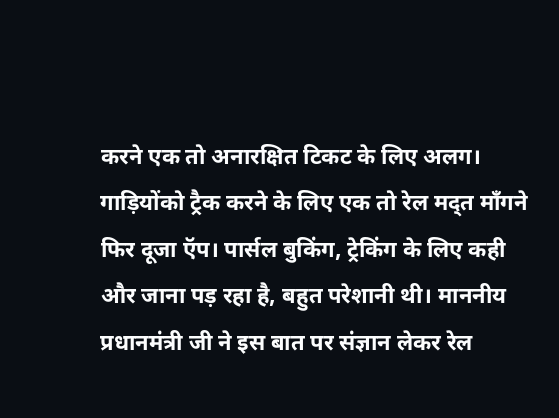करने एक तो अनारक्षित टिकट के लिए अलग। गाड़ियोंको ट्रैक करने के लिए एक तो रेल मद्त माँगने फिर दूजा ऍप। पार्सल बुकिंग, ट्रेकिंग के लिए कही और जाना पड़ रहा है, बहुत परेशानी थी। माननीय प्रधानमंत्री जी ने इस बात पर संज्ञान लेकर रेल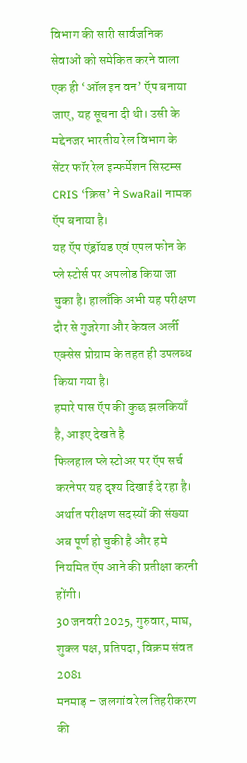विभाग की सारी सार्वजनिक सेवाओं को समेकित करने वाला एक ही ‘ऑल इन वन’ ऍप बनाया जाए, यह सूचना दी थी। उसी के मद्देनजर भारतीय रेल विभाग के सेंटर फॉर रेल इन्फर्मेशन सिस्टम्स CRIS ‘क्रिस’ ने SwaRail नामक ऍप बनाया है।
यह ऍप एंड्रॉयड एवं एपल फोन के प्ले स्टोर्स पर अपलोड किया जा चुका है। हालाँकि अभी यह परीक्षण दौर से गुजरेगा और केवल अर्ली एक्सेस प्रोग्राम के तहत ही उपलब्ध किया गया है।
हमारे पास ऍप की कुछ झलकियाँ है, आइए देखते है
फिलहाल प्ले स्टोअर पर ऍप सर्च करनेपर यह दृश्य दिखाई दे रहा है। अर्थात परीक्षण सदस्यों की संख्या अब पूर्ण हो चुकी है और हमे नियमित ऍप आने की प्रतीक्षा करनी होंगी।
30 जनवरी 2025, गुरुवार, माघ, शुक्ल पक्ष, प्रतिपदा, विक्रम संवत 2081
मनमाड़ – जलगांव रेल तिहरीकरण की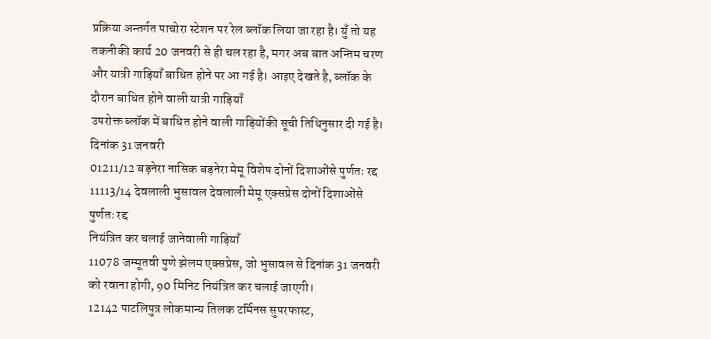प्रक्रिया अन्तर्गत पाचोरा स्टेशन पर रेल ब्लॉक लिया जा रहा है। युँ तो यह तकनीकी कार्य 20 जनवरी से ही चल रहा है, मगर अब बात अन्तिम चरण और यात्री गाड़ियाँ बाधित होने पर आ गई है। आइए देखते है, ब्लॉक के दौरान बाधित होने वाली यात्री गाड़ियाँ
उपरोक्त ब्लॉक में बाधित होने वाली गाड़ियोंकी सूची तिथिनुसार दी गई है।
दिनांक 31 जनवरी
01211/12 बड़नेरा नासिक बड़नेरा मेमू विशेष दोनों दिशाओंसे पुर्णतः रद्द
11113/14 देवलाली भुसावल देवलाली मेमू एक्सप्रेस दोनों दिशाओंसे पुर्णतः रद्द
नियंत्रित कर चलाई जानेवाली गाड़ियाँ
11078 जम्मूतवी पुणे झेलम एक्सप्रेस, जो भुसावल से दिनांक 31 जनवरी को रवाना होगी, 90 मिनिट नियंत्रित कर चलाई जाएगी।
12142 पाटलिपुत्र लोकमान्य तिलक टर्मिनस सुपरफास्ट,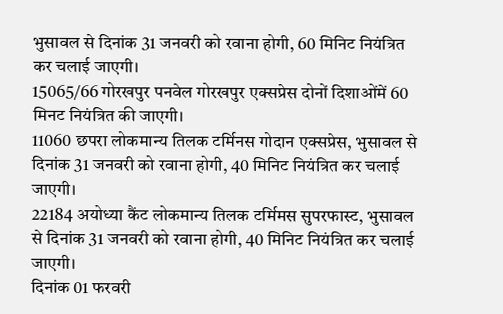भुसावल से दिनांक 31 जनवरी को रवाना होगी, 60 मिनिट नियंत्रित कर चलाई जाएगी।
15065/66 गोरखपुर पनवेल गोरखपुर एक्सप्रेस दोनों दिशाओंमें 60 मिनट नियंत्रित की जाएगी।
11060 छपरा लोकमान्य तिलक टर्मिनस गोदान एक्सप्रेस, भुसावल से दिनांक 31 जनवरी को रवाना होगी, 40 मिनिट नियंत्रित कर चलाई जाएगी।
22184 अयोध्या कैंट लोकमान्य तिलक टर्मिमस सुपरफास्ट, भुसावल से दिनांक 31 जनवरी को रवाना होगी, 40 मिनिट नियंत्रित कर चलाई जाएगी।
दिनांक 01 फरवरी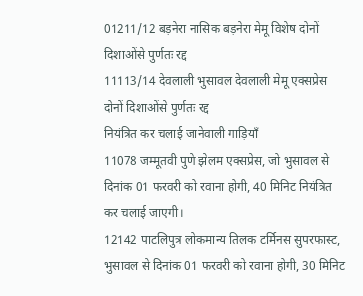01211/12 बड़नेरा नासिक बड़नेरा मेमू विशेष दोनों दिशाओंसे पुर्णतः रद्द
11113/14 देवलाली भुसावल देवलाली मेमू एक्सप्रेस दोनों दिशाओंसे पुर्णतः रद्द
नियंत्रित कर चलाई जानेवाली गाड़ियाँ
11078 जम्मूतवी पुणे झेलम एक्सप्रेस, जो भुसावल से दिनांक 01 फरवरी को रवाना होगी, 40 मिनिट नियंत्रित कर चलाई जाएगी।
12142 पाटलिपुत्र लोकमान्य तिलक टर्मिनस सुपरफास्ट, भुसावल से दिनांक 01 फरवरी को रवाना होगी, 30 मिनिट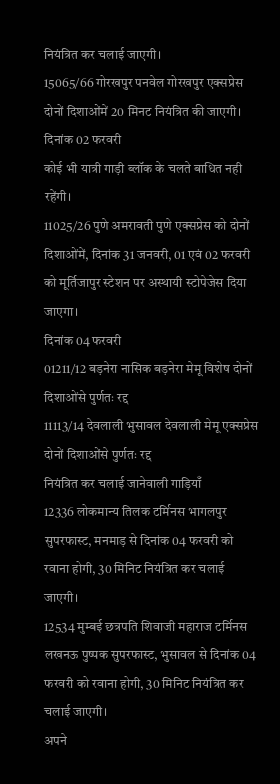नियंत्रित कर चलाई जाएगी।
15065/66 गोरखपुर पनवेल गोरखपुर एक्सप्रेस दोनों दिशाओंमें 20 मिनट नियंत्रित की जाएगी।
दिनांक 02 फरवरी
कोई भी यात्री गाड़ी ब्लॉक के चलते बाधित नही रहेंगी।
11025/26 पुणे अमरावती पुणे एक्सप्रेस को दोनों दिशाओंमें, दिनांक 31 जनवरी, 01 एवं 02 फरवरी को मूर्तिजापुर स्टेशन पर अस्थायी स्टोपेजेस दिया जाएगा।
दिनांक 04 फरवरी
01211/12 बड़नेरा नासिक बड़नेरा मेमू विशेष दोनों दिशाओंसे पुर्णतः रद्द
11113/14 देवलाली भुसावल देवलाली मेमू एक्सप्रेस दोनों दिशाओंसे पुर्णतः रद्द
नियंत्रित कर चलाई जानेवाली गाड़ियाँ
12336 लोकमान्य तिलक टर्मिनस भागलपुर सुपरफास्ट, मनमाड़ से दिनांक 04 फरवरी को रवाना होगी, 30 मिनिट नियंत्रित कर चलाई जाएगी।
12534 मुम्बई छत्रपति शिवाजी महाराज टर्मिनस लखनऊ पुष्पक सुपरफास्ट, भुसावल से दिनांक 04 फरवरी को रवाना होगी, 30 मिनिट नियंत्रित कर चलाई जाएगी।
अपने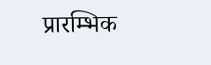प्रारम्भिक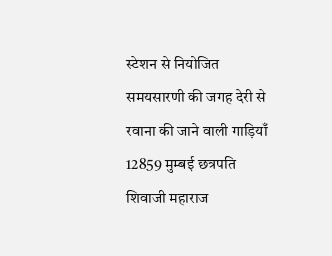स्टेशन से नियोजित समयसारणी की जगह देरी से रवाना की जाने वाली गाड़ियाँ
12859 मुम्बई छत्रपति शिवाजी महाराज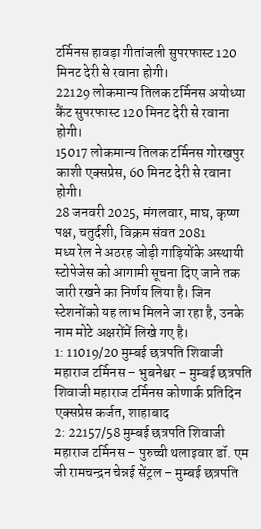टर्मिनस हावड़ा गीतांजली सुपरफास्ट 120 मिनट देरी से रवाना होगी।
22129 लोकमान्य तिलक टर्मिनस अयोध्या कैंट सुपरफास्ट 120 मिनट देरी से रवाना होगी।
15017 लोकमान्य तिलक टर्मिनस गोरखपुर काशी एक्सप्रेस, 60 मिनट देरी से रवाना होगी।
28 जनवरी 2025, मंगलवार, माघ, कृष्ण पक्ष, चतुर्दशी, विक्रम संवत 2081
मध्य रेल ने अठरह जोड़ी गाड़ियोंके अस्थायी स्टोपेजेस को आगामी सूचना दिए जाने तक जारी रखने का निर्णय लिया है। जिन स्टेशनोंको यह लाभ मिलने जा रहा है, उनके नाम मोटे अक्षरोंमें लिखे गए है।
1: 11019/20 मुम्बई छत्रपति शिवाजी महाराज टर्मिनस – भुबनेश्वर – मुम्बई छत्रपति शिवाजी महाराज टर्मिनस कोणार्क प्रतिदिन एक्सप्रेस कर्जत, शाहाबाद
2: 22157/58 मुम्बई छत्रपति शिवाजी महाराज टर्मिनस – पुरुच्ची थलाइवार डॉ. एम जी रामचन्द्रन चेन्नई सेंट्रल – मुम्बई छत्रपति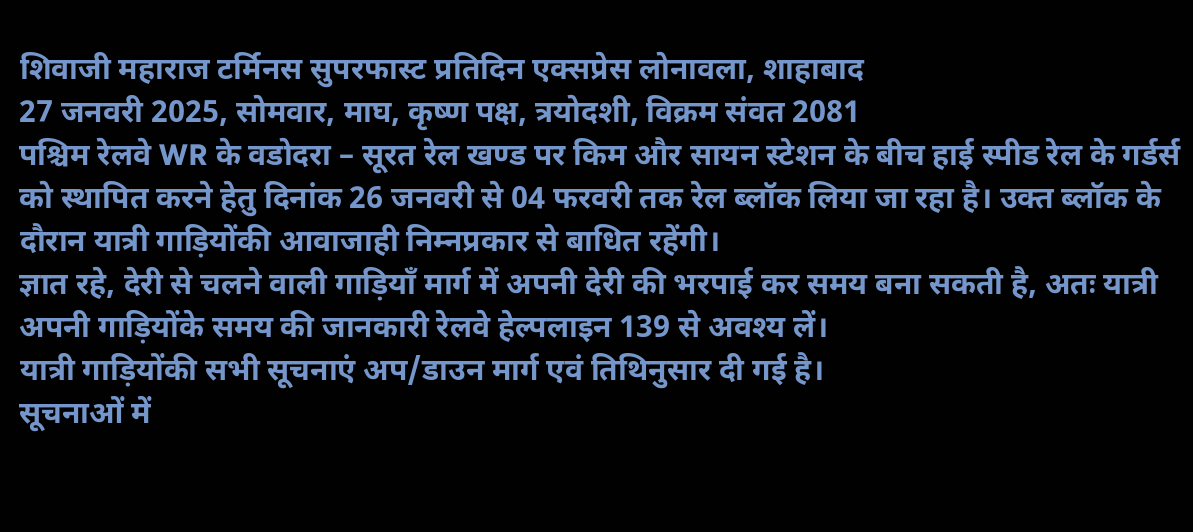शिवाजी महाराज टर्मिनस सुपरफास्ट प्रतिदिन एक्सप्रेस लोनावला, शाहाबाद
27 जनवरी 2025, सोमवार, माघ, कृष्ण पक्ष, त्रयोदशी, विक्रम संवत 2081
पश्चिम रेलवे WR के वडोदरा – सूरत रेल खण्ड पर किम और सायन स्टेशन के बीच हाई स्पीड रेल के गर्डर्स को स्थापित करने हेतु दिनांक 26 जनवरी से 04 फरवरी तक रेल ब्लॉक लिया जा रहा है। उक्त ब्लॉक के दौरान यात्री गाड़ियोंकी आवाजाही निम्नप्रकार से बाधित रहेंगी।
ज्ञात रहे, देरी से चलने वाली गाड़ियाँ मार्ग में अपनी देरी की भरपाई कर समय बना सकती है, अतः यात्री अपनी गाड़ियोंके समय की जानकारी रेलवे हेल्पलाइन 139 से अवश्य लें।
यात्री गाड़ियोंकी सभी सूचनाएं अप/डाउन मार्ग एवं तिथिनुसार दी गई है।
सूचनाओं में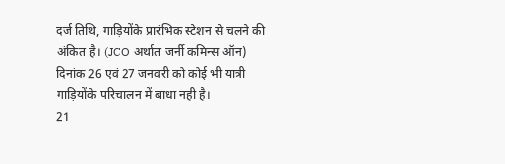दर्ज तिथि, गाड़ियोंके प्रारंभिक स्टेशन से चलने की अंकित है। (JCO अर्थात जर्नी कमिन्स ऑन)
दिनांक 26 एवं 27 जनवरी को कोई भी यात्री गाड़ियोंके परिचालन में बाधा नही है।
21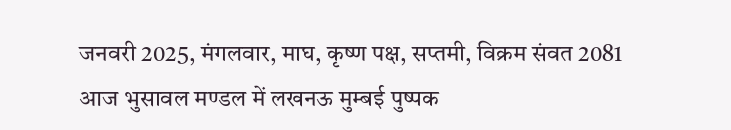जनवरी 2025, मंगलवार, माघ, कृष्ण पक्ष, सप्तमी, विक्रम संवत 2081
आज भुसावल मण्डल में लखनऊ मुम्बई पुष्पक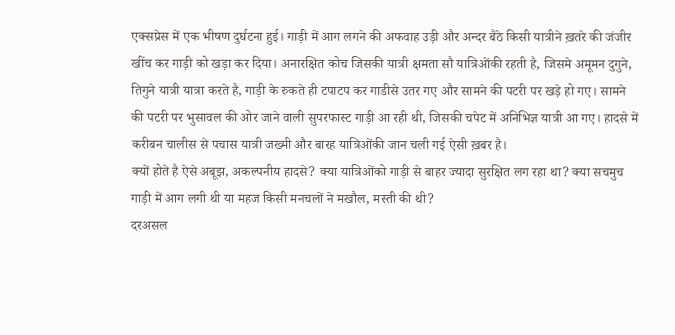एक्सप्रेस में एक भीषण दुर्घटना हुई। गाड़ी में आग लगने की अफवाह उड़ी और अन्दर बैठे किसी यात्रीने ख़तरे की जंजीर खींच कर गाड़ी को खड़ा कर दिया। अनारक्षित कोच जिसकी यात्री क्षमता सौ यात्रिओंकी रहती है, जिसमे अमूमन दुगुने, तिगुने यात्री यात्रा करते है, गाड़ी के रुकते ही टपाटप कर गाडीसे उतर गए और सामने की पटरी पर खड़े हो गए। सामने की पटरी पर भुसावल की ओर जाने वाली सुपरफास्ट गाड़ी आ रही थी, जिसकी चपेट में अनिभिज्ञ यात्री आ गए। हादसे में करीबन चालीस से पचास यात्री जख्मी और बारह यात्रिओंकी जान चली गई ऐसी ख़बर है।
क्यों होते है ऐसे अबूझ, अकल्पनीय हादसे? क्या यात्रिओंको गाड़ी से बाहर ज्यादा सुरक्षित लग रहा था? क्या सचमुच गाड़ी में आग लगी थी या महज किसी मनचलों ने मखौल, मस्ती की थी?
दरअसल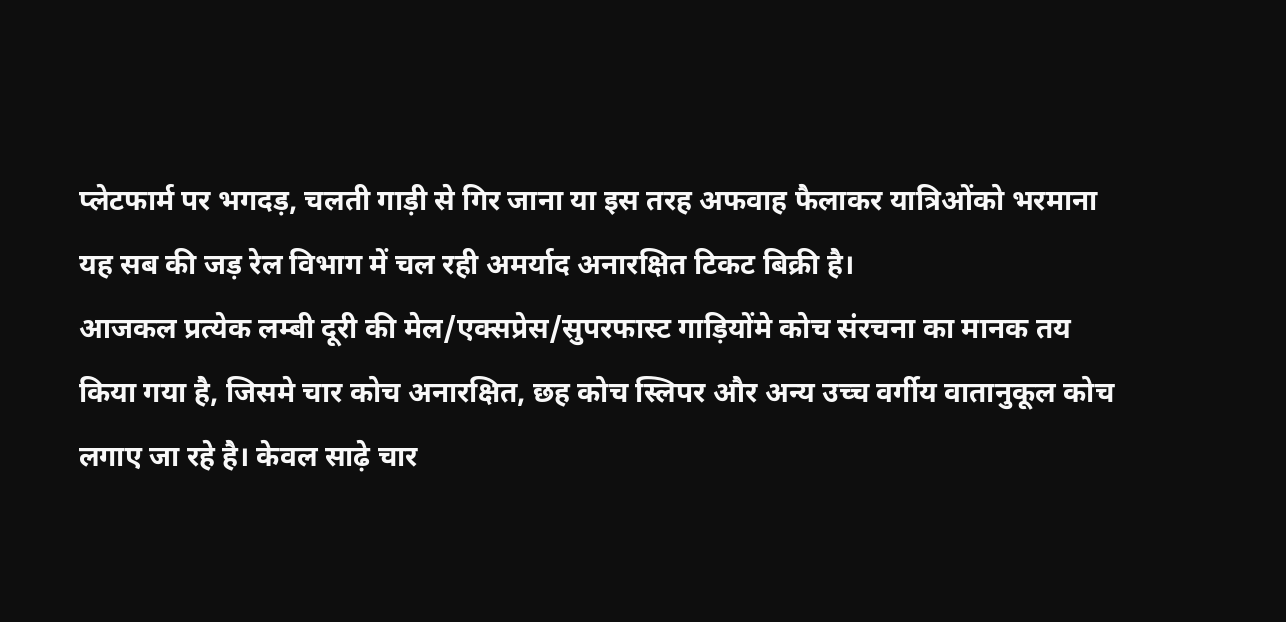प्लेटफार्म पर भगदड़, चलती गाड़ी से गिर जाना या इस तरह अफवाह फैलाकर यात्रिओंको भरमाना यह सब की जड़ रेल विभाग में चल रही अमर्याद अनारक्षित टिकट बिक्री है।
आजकल प्रत्येक लम्बी दूरी की मेल/एक्सप्रेस/सुपरफास्ट गाड़ियोंमे कोच संरचना का मानक तय किया गया है, जिसमे चार कोच अनारक्षित, छह कोच स्लिपर और अन्य उच्च वर्गीय वातानुकूल कोच लगाए जा रहे है। केवल साढ़े चार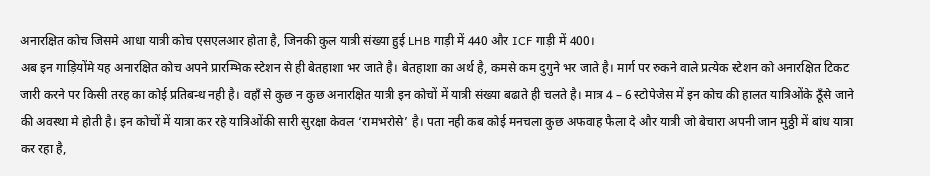अनारक्षित कोच जिसमे आधा यात्री कोच एसएलआर होता है, जिनकी कुल यात्री संख्या हुई LHB गाड़ी में 440 और ICF गाड़ी में 400।
अब इन गाड़ियोंमे यह अनारक्षित कोच अपने प्रारम्भिक स्टेशन से ही बेतहाशा भर जाते है। बेतहाशा का अर्थ है, कमसे कम दुगुने भर जाते है। मार्ग पर रुकने वाले प्रत्येक स्टेशन को अनारक्षित टिकट जारी करने पर किसी तरह का कोई प्रतिबन्ध नही है। वहाँ से कुछ न कुछ अनारक्षित यात्री इन कोचों में यात्री संख्या बढाते ही चलते है। मात्र 4 – 6 स्टोपेजेस में इन कोच की हालत यात्रिओंके ठूँसे जाने की अवस्था मे होती है। इन कोचों में यात्रा कर रहे यात्रिओंकी सारी सुरक्षा केवल ‘रामभरोसे’ है। पता नही कब कोई मनचला कुछ अफवाह फैला दे और यात्री जो बेचारा अपनी जान मुठ्ठी में बांध यात्रा कर रहा है,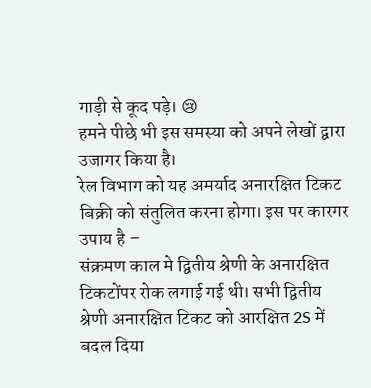गाड़ी से कूद पड़े। 😢
हमने पीछे भी इस समस्या को अपने लेखों द्वारा उजागर किया है।
रेल विभाग को यह अमर्याद अनारक्षित टिकट बिक्री को संतुलित करना होगा। इस पर कारगर उपाय है –
संक्रमण काल मे द्वितीय श्रेणी के अनारक्षित टिकटोंपर रोक लगाई गई थी। सभी द्वितीय श्रेणी अनारक्षित टिकट को आरक्षित 2S में बदल दिया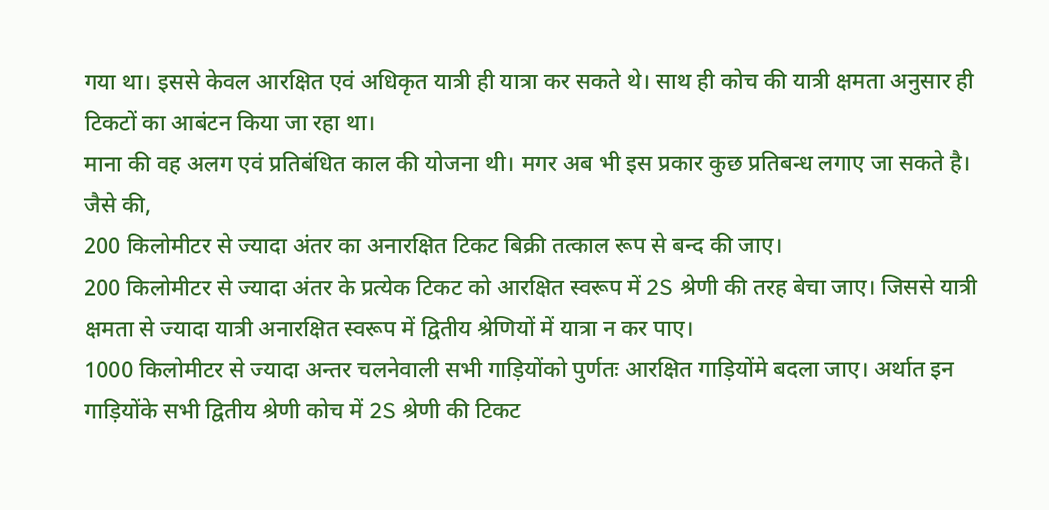गया था। इससे केवल आरक्षित एवं अधिकृत यात्री ही यात्रा कर सकते थे। साथ ही कोच की यात्री क्षमता अनुसार ही टिकटों का आबंटन किया जा रहा था।
माना की वह अलग एवं प्रतिबंधित काल की योजना थी। मगर अब भी इस प्रकार कुछ प्रतिबन्ध लगाए जा सकते है।
जैसे की,
200 किलोमीटर से ज्यादा अंतर का अनारक्षित टिकट बिक्री तत्काल रूप से बन्द की जाए।
200 किलोमीटर से ज्यादा अंतर के प्रत्येक टिकट को आरक्षित स्वरूप में 2S श्रेणी की तरह बेचा जाए। जिससे यात्री क्षमता से ज्यादा यात्री अनारक्षित स्वरूप में द्वितीय श्रेणियों में यात्रा न कर पाए।
1000 किलोमीटर से ज्यादा अन्तर चलनेवाली सभी गाड़ियोंको पुर्णतः आरक्षित गाड़ियोंमे बदला जाए। अर्थात इन गाड़ियोंके सभी द्वितीय श्रेणी कोच में 2S श्रेणी की टिकट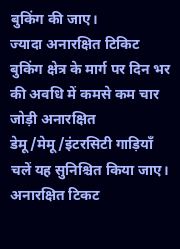बुकिंग की जाए।
ज्यादा अनारक्षित टिकिट बुकिंग क्षेत्र के मार्ग पर दिन भर की अवधि में कमसे कम चार जोड़ी अनारक्षित डेमू/मेमू/इंटरसिटी गाड़ियाँ चलें यह सुनिश्चित किया जाए।
अनारक्षित टिकट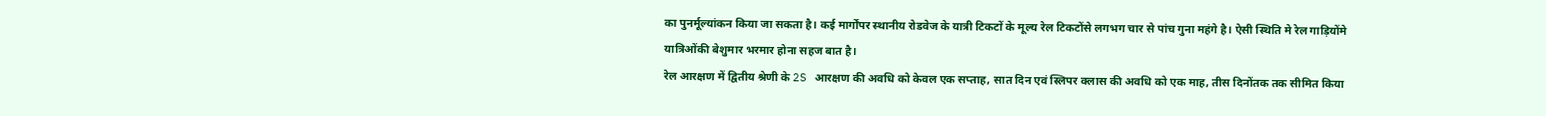का पुनर्मूल्यांकन किया जा सकता है। कई मार्गोंपर स्थानीय रोडवेज के यात्री टिकटों के मूल्य रेल टिकटोंसे लगभग चार से पांच गुना महंगे है। ऐसी स्थिति मे रेल गाड़ियोंमे यात्रिओंकी बेशुमार भरमार होना सहज बात है।
रेल आरक्षण में द्वितीय श्रेणी के 2S आरक्षण की अवधि को केवल एक सप्ताह, सात दिन एवं स्लिपर क्लास की अवधि को एक माह, तीस दिनोंतक तक सीमित किया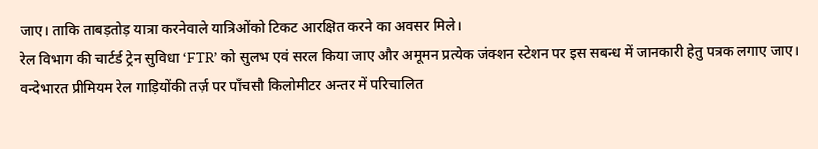जाए। ताकि ताबड़तोड़ यात्रा करनेवाले यात्रिओंको टिकट आरक्षित करने का अवसर मिले।
रेल विभाग की चार्टर्ड ट्रेन सुविधा ‘FTR’ को सुलभ एवं सरल किया जाए और अमूमन प्रत्येक जंक्शन स्टेशन पर इस सबन्ध में जानकारी हेतु पत्रक लगाए जाए।
वन्देभारत प्रीमियम रेल गाड़ियोंकी तर्ज़ पर पाँचसौ किलोमीटर अन्तर में परिचालित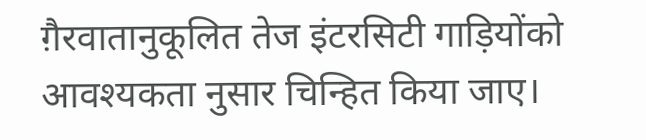ग़ैरवातानुकूलित तेज इंटरसिटी गाड़ियोंको आवश्यकता नुसार चिन्हित किया जाए।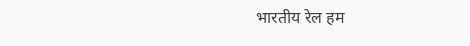भारतीय रेल हम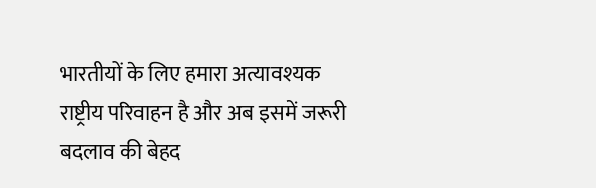भारतीयों के लिए हमारा अत्यावश्यक राष्ट्रीय परिवाहन है और अब इसमें जरूरी बदलाव की बेहद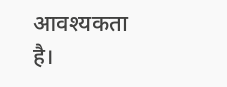आवश्यकता है।